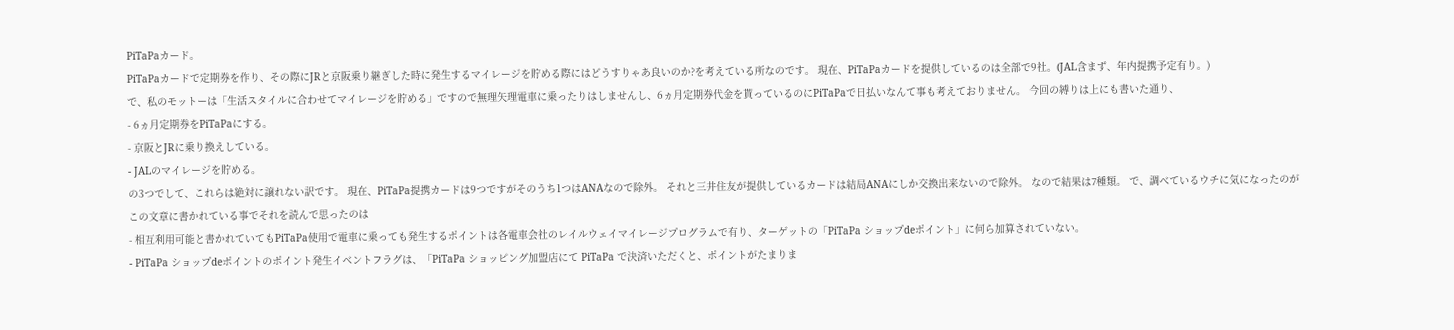PiTaPaカード。
PiTaPaカードで定期券を作り、その際にJRと京阪乗り継ぎした時に発生するマイレージを貯める際にはどうすりゃあ良いのか?を考えている所なのです。 現在、PiTaPaカードを提供しているのは全部で9社。(JAL含まず、年内提携予定有り。)
で、私のモットーは「生活スタイルに合わせてマイレージを貯める」ですので無理矢理電車に乗ったりはしませんし、6ヵ月定期券代金を貰っているのにPiTaPaで日払いなんて事も考えておりません。 今回の縛りは上にも書いた通り、
- 6ヵ月定期券をPiTaPaにする。
- 京阪とJRに乗り換えしている。
- JALのマイレージを貯める。
の3つでして、これらは絶対に譲れない訳です。 現在、PiTaPa提携カードは9つですがそのうち1つはANAなので除外。 それと三井住友が提供しているカードは結局ANAにしか交換出来ないので除外。 なので結果は7種類。 で、調べているウチに気になったのがこの文章に書かれている事でそれを読んで思ったのは
- 相互利用可能と書かれていてもPiTaPa使用で電車に乗っても発生するポイントは各電車会社のレイルウェイマイレージプログラムで有り、ターゲットの「PiTaPa ショップdeポイント」に何ら加算されていない。
- PiTaPa ショップdeポイントのポイント発生イベントフラグは、「PiTaPa ショッピング加盟店にて PiTaPa で決済いただくと、ポイントがたまりま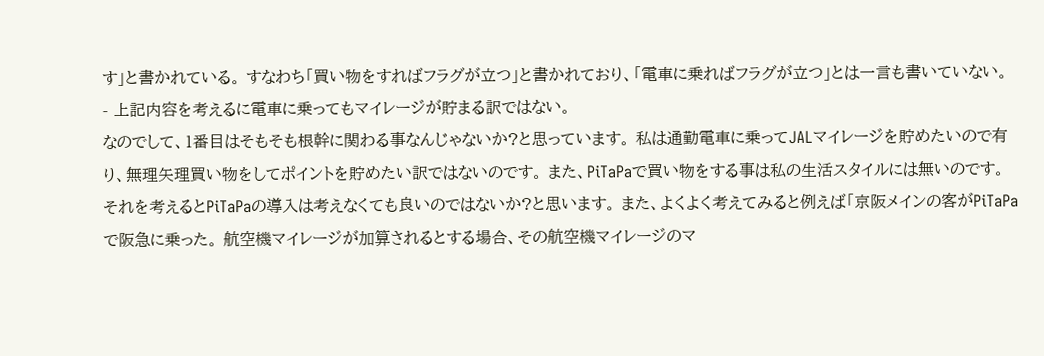す」と書かれている。 すなわち「買い物をすればフラグが立つ」と書かれており、「電車に乗ればフラグが立つ」とは一言も書いていない。
- 上記内容を考えるに電車に乗ってもマイレージが貯まる訳ではない。
なのでして、1番目はそもそも根幹に関わる事なんじゃないか?と思っています。 私は通勤電車に乗ってJALマイレージを貯めたいので有り、無理矢理買い物をしてポイントを貯めたい訳ではないのです。 また、PiTaPaで買い物をする事は私の生活スタイルには無いのです。
それを考えるとPiTaPaの導入は考えなくても良いのではないか?と思います。 また、よくよく考えてみると例えば「京阪メインの客がPiTaPaで阪急に乗った。 航空機マイレージが加算されるとする場合、その航空機マイレージのマ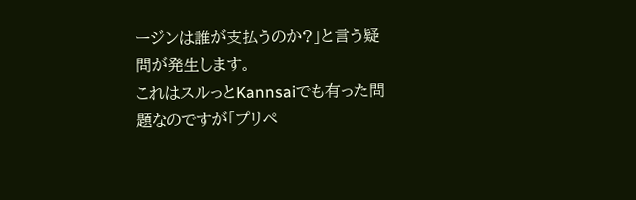ージンは誰が支払うのか?」と言う疑問が発生します。
これはスルっとKannsaiでも有った問題なのですが「プリペ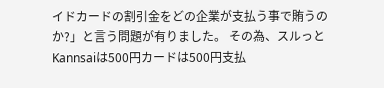イドカードの割引金をどの企業が支払う事で賄うのか?」と言う問題が有りました。 その為、スルっとKannsaiは500円カードは500円支払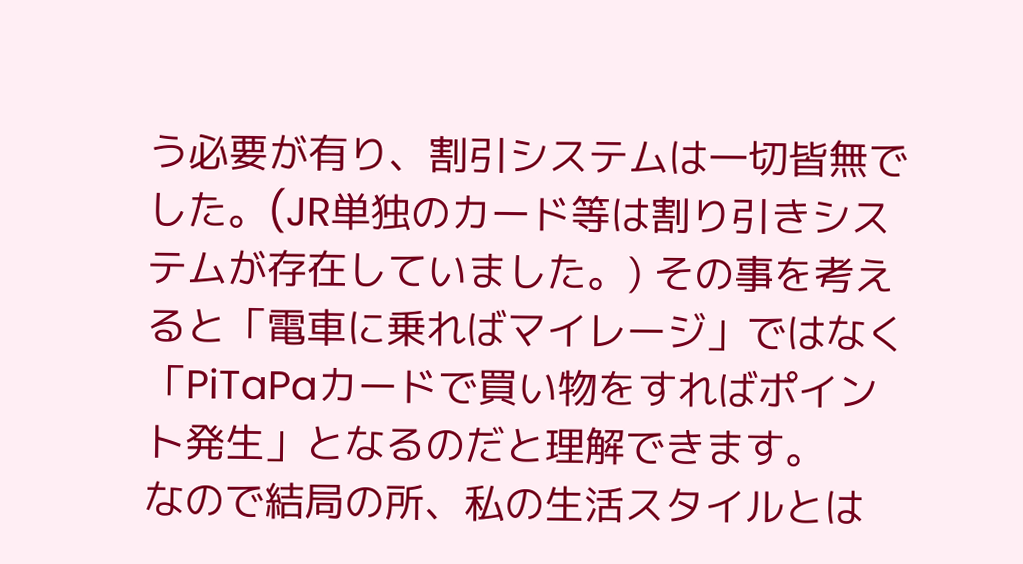う必要が有り、割引システムは一切皆無でした。(JR単独のカード等は割り引きシステムが存在していました。) その事を考えると「電車に乗ればマイレージ」ではなく「PiTaPaカードで買い物をすればポイント発生」となるのだと理解できます。
なので結局の所、私の生活スタイルとは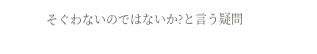そぐわないのではないか?と言う疑問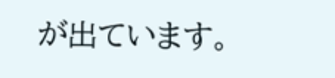が出ています。